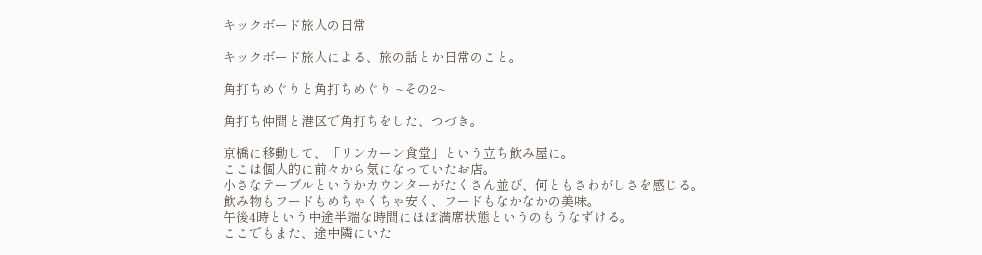キックボード旅人の日常

キックボード旅人による、旅の話とか日常のこと。

角打ちめぐりと角打ちめぐり ~その2~

角打ち仲間と港区で角打ちをした、つづき。

京橋に移動して、「リンカーン食堂」という立ち飲み屋に。
ここは個人的に前々から気になっていたお店。
小さなテーブルというかカウンターがたくさん並び、何ともさわがしさを感じる。
飲み物もフードもめちゃくちゃ安く、フードもなかなかの美味。
午後4時という中途半端な時間にほぼ満席状態というのもうなずける。
ここでもまた、途中隣にいた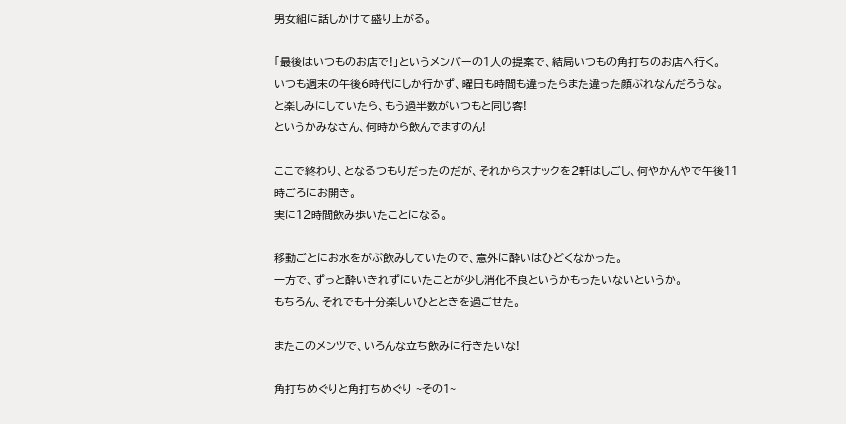男女組に話しかけて盛り上がる。

「最後はいつものお店で!」というメンバーの1人の提案で、結局いつもの角打ちのお店へ行く。
いつも週末の午後6時代にしか行かず、曜日も時間も違ったらまた違った顔ぶれなんだろうな。
と楽しみにしていたら、もう過半数がいつもと同じ客!
というかみなさん、何時から飲んでますのん!

ここで終わり、となるつもりだったのだが、それからスナックを2軒はしごし、何やかんやで午後11時ごろにお開き。
実に12時間飲み歩いたことになる。

移動ごとにお水をがぶ飲みしていたので、意外に酔いはひどくなかった。
一方で、ずっと酔いきれずにいたことが少し消化不良というかもったいないというか。
もちろん、それでも十分楽しいひとときを過ごせた。

またこのメンツで、いろんな立ち飲みに行きたいな!

角打ちめぐりと角打ちめぐり ~その1~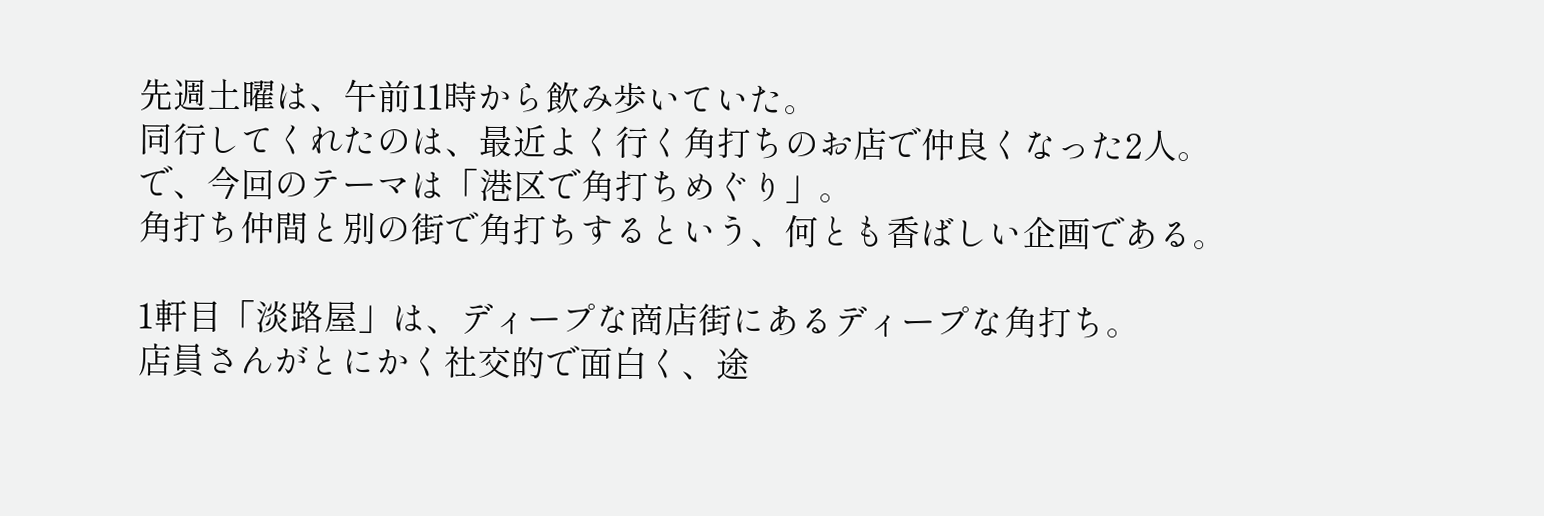先週土曜は、午前11時から飲み歩いていた。
同行してくれたのは、最近よく行く角打ちのお店で仲良くなった2人。
で、今回のテーマは「港区で角打ちめぐり」。
角打ち仲間と別の街で角打ちするという、何とも香ばしい企画である。

1軒目「淡路屋」は、ディープな商店街にあるディープな角打ち。
店員さんがとにかく社交的で面白く、途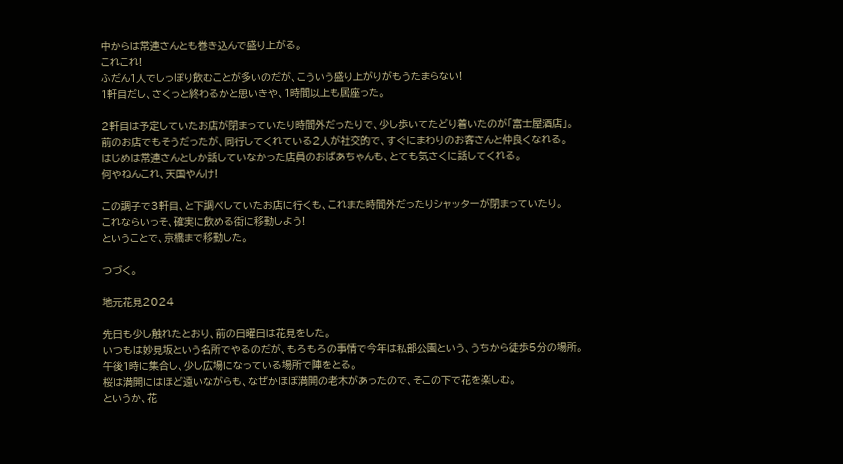中からは常連さんとも巻き込んで盛り上がる。
これこれ!
ふだん1人でしっぽり飲むことが多いのだが、こういう盛り上がりがもうたまらない!
1軒目だし、さくっと終わるかと思いきや、1時間以上も居座った。

2軒目は予定していたお店が閉まっていたり時間外だったりで、少し歩いてたどり着いたのが「富士屋酒店」。
前のお店でもそうだったが、同行してくれている2人が社交的で、すぐにまわりのお客さんと仲良くなれる。
はじめは常連さんとしか話していなかった店員のおばあちゃんも、とても気さくに話してくれる。
何やねんこれ、天国やんけ!

この調子で3軒目、と下調べしていたお店に行くも、これまた時間外だったりシャッターが閉まっていたり。
これならいっそ、確実に飲める街に移動しよう!
ということで、京橋まで移動した。

つづく。

地元花見2024

先日も少し触れたとおり、前の日曜日は花見をした。
いつもは妙見坂という名所でやるのだが、もろもろの事情で今年は私部公園という、うちから徒歩5分の場所。
午後1時に集合し、少し広場になっている場所で陣をとる。
桜は満開にはほど遠いながらも、なぜかほぼ満開の老木があったので、そこの下で花を楽しむ。
というか、花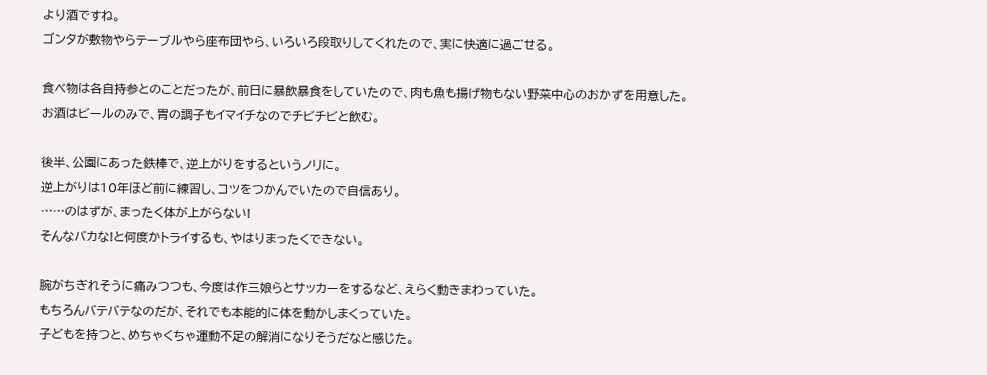より酒ですね。
ゴンタが敷物やらテーブルやら座布団やら、いろいろ段取りしてくれたので、実に快適に過ごせる。

食べ物は各自持参とのことだったが、前日に暴飲暴食をしていたので、肉も魚も揚げ物もない野菜中心のおかずを用意した。
お酒はビールのみで、胃の調子もイマイチなのでチビチビと飲む。

後半、公園にあった鉄棒で、逆上がりをするというノリに。
逆上がりは10年ほど前に練習し、コツをつかんでいたので自信あり。
……のはずが、まったく体が上がらない!
そんなバカな!と何度かトライするも、やはりまったくできない。

腕がちぎれそうに痛みつつも、今度は作三娘らとサッカーをするなど、えらく動きまわっていた。
もちろんバテバテなのだが、それでも本能的に体を動かしまくっていた。
子どもを持つと、めちゃくちゃ運動不足の解消になりそうだなと感じた。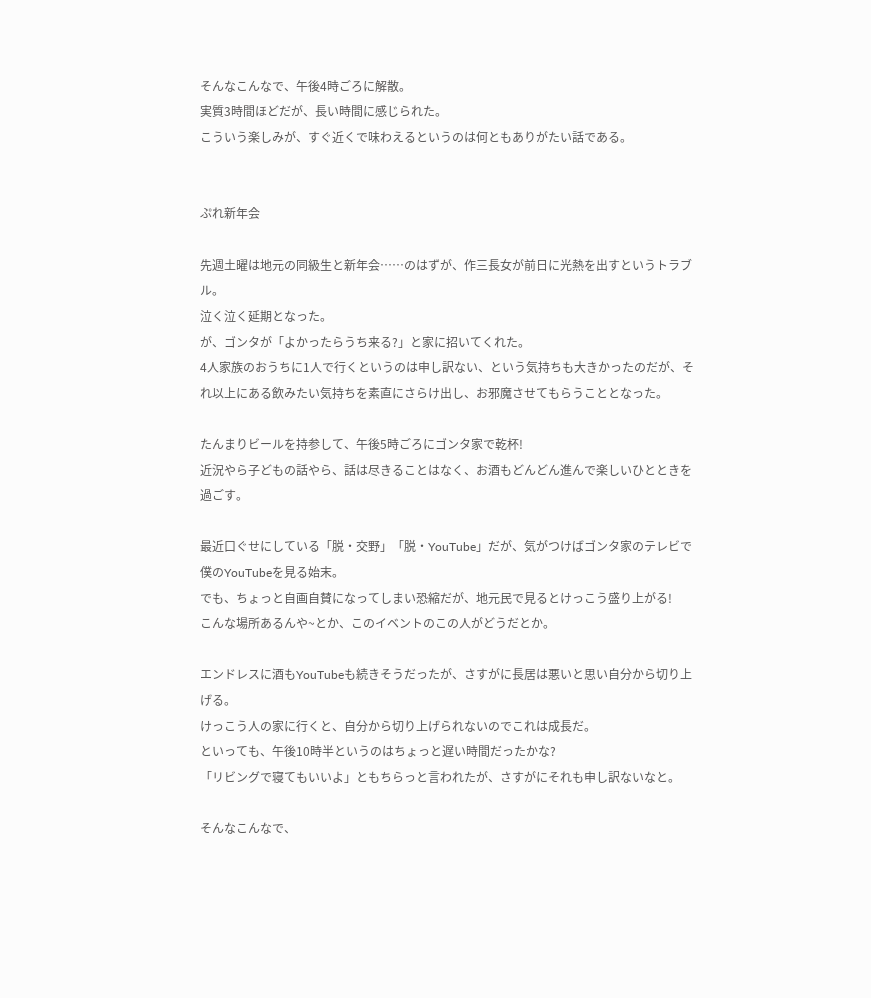そんなこんなで、午後4時ごろに解散。
実質3時間ほどだが、長い時間に感じられた。
こういう楽しみが、すぐ近くで味わえるというのは何ともありがたい話である。


ぷれ新年会

先週土曜は地元の同級生と新年会……のはずが、作三長女が前日に光熱を出すというトラブル。
泣く泣く延期となった。
が、ゴンタが「よかったらうち来る?」と家に招いてくれた。
4人家族のおうちに1人で行くというのは申し訳ない、という気持ちも大きかったのだが、それ以上にある飲みたい気持ちを素直にさらけ出し、お邪魔させてもらうこととなった。

たんまりビールを持参して、午後5時ごろにゴンタ家で乾杯!
近況やら子どもの話やら、話は尽きることはなく、お酒もどんどん進んで楽しいひとときを過ごす。

最近口ぐせにしている「脱・交野」「脱・YouTube」だが、気がつけばゴンタ家のテレビで僕のYouTubeを見る始末。
でも、ちょっと自画自賛になってしまい恐縮だが、地元民で見るとけっこう盛り上がる!
こんな場所あるんや~とか、このイベントのこの人がどうだとか。

エンドレスに酒もYouTubeも続きそうだったが、さすがに長居は悪いと思い自分から切り上げる。
けっこう人の家に行くと、自分から切り上げられないのでこれは成長だ。
といっても、午後10時半というのはちょっと遅い時間だったかな?
「リビングで寝てもいいよ」ともちらっと言われたが、さすがにそれも申し訳ないなと。

そんなこんなで、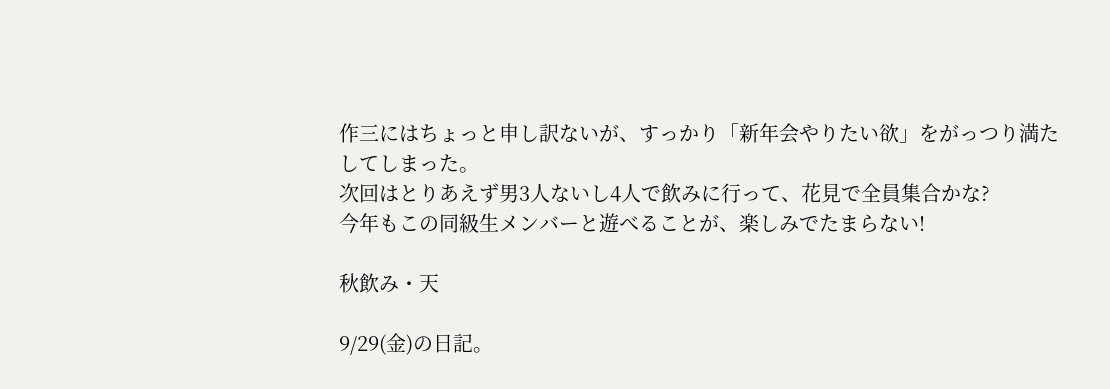作三にはちょっと申し訳ないが、すっかり「新年会やりたい欲」をがっつり満たしてしまった。
次回はとりあえず男3人ないし4人で飲みに行って、花見で全員集合かな?
今年もこの同級生メンバーと遊べることが、楽しみでたまらない!

秋飲み・天

9/29(金)の日記。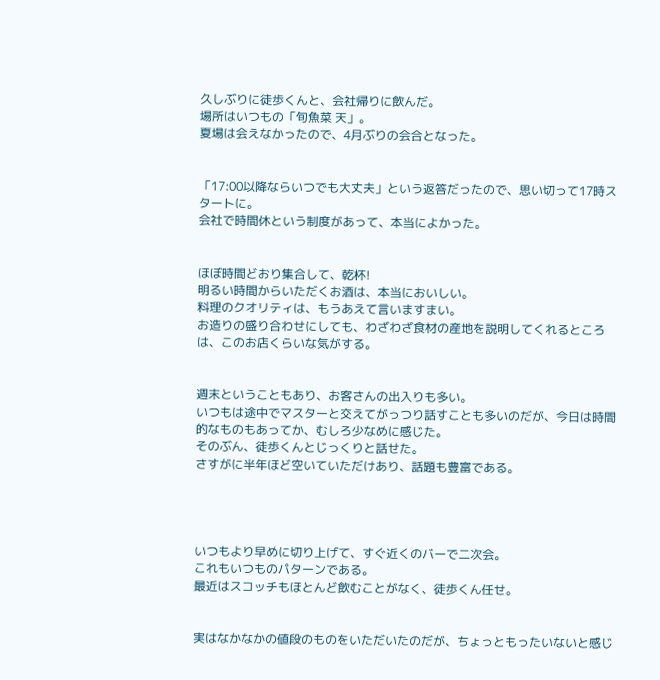久しぶりに徒歩くんと、会社帰りに飲んだ。
場所はいつもの「旬魚菜 天」。
夏場は会えなかったので、4月ぶりの会合となった。


「17:00以降ならいつでも大丈夫」という返答だったので、思い切って17時スタートに。
会社で時間休という制度があって、本当によかった。


ほぼ時間どおり集合して、乾杯!
明るい時間からいただくお酒は、本当においしい。
料理のクオリティは、もうあえて言いますまい。
お造りの盛り合わせにしても、わざわざ食材の産地を説明してくれるところは、このお店くらいな気がする。


週末ということもあり、お客さんの出入りも多い。
いつもは途中でマスターと交えてがっつり話すことも多いのだが、今日は時間的なものもあってか、むしろ少なめに感じた。
そのぶん、徒歩くんとじっくりと話せた。
さすがに半年ほど空いていただけあり、話題も豊富である。




いつもより早めに切り上げて、すぐ近くのバーで二次会。
これもいつものパターンである。
最近はスコッチもほとんど飲むことがなく、徒歩くん任せ。


実はなかなかの値段のものをいただいたのだが、ちょっともったいないと感じ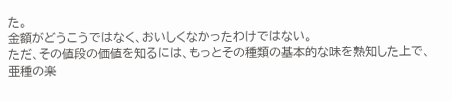た。
金額がどうこうではなく、おいしくなかったわけではない。
ただ、その値段の価値を知るには、もっとその種類の基本的な味を熟知した上で、亜種の楽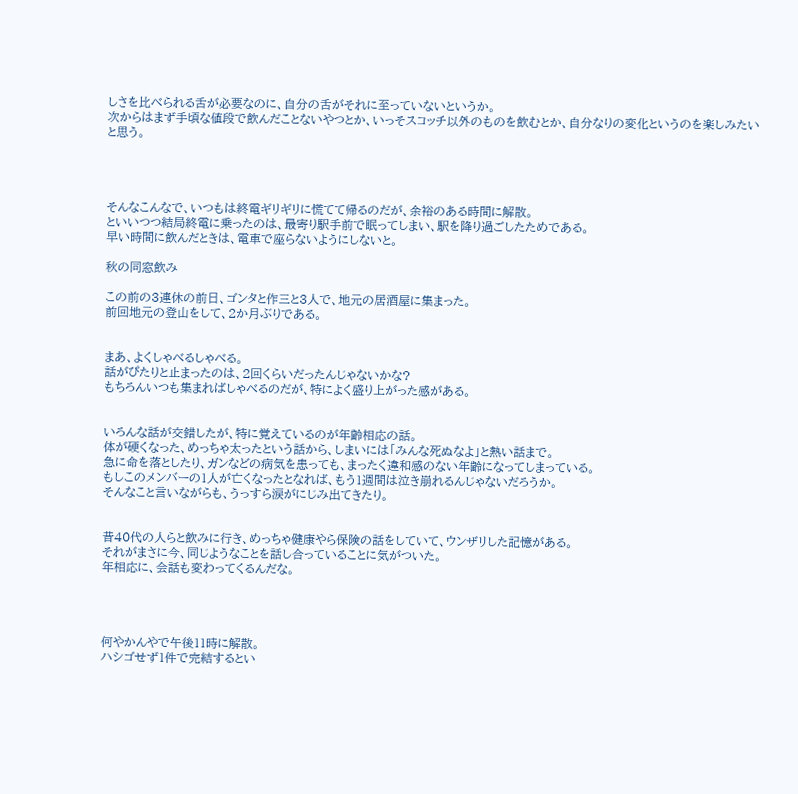しさを比べられる舌が必要なのに、自分の舌がそれに至っていないというか。
次からはまず手頃な値段で飲んだことないやつとか、いっそスコッチ以外のものを飲むとか、自分なりの変化というのを楽しみたいと思う。




そんなこんなで、いつもは終電ギリギリに慌てて帰るのだが、余裕のある時間に解散。
といいつつ結局終電に乗ったのは、最寄り駅手前で眠ってしまい、駅を降り過ごしたためである。
早い時間に飲んだときは、電車で座らないようにしないと。

秋の同窓飲み

この前の3連休の前日、ゴンタと作三と3人で、地元の居酒屋に集まった。
前回地元の登山をして、2か月ぶりである。


まあ、よくしゃべるしゃべる。
話がぴたりと止まったのは、2回くらいだったんじゃないかな?
もちろんいつも集まればしゃべるのだが、特によく盛り上がった感がある。


いろんな話が交錯したが、特に覚えているのが年齢相応の話。
体が硬くなった、めっちゃ太ったという話から、しまいには「みんな死ぬなよ」と熱い話まで。
急に命を落としたり、ガンなどの病気を患っても、まったく違和感のない年齢になってしまっている。
もしこのメンバーの1人が亡くなったとなれば、もう1週間は泣き崩れるんじゃないだろうか。
そんなこと言いながらも、うっすら涙がにじみ出てきたり。


昔40代の人らと飲みに行き、めっちゃ健康やら保険の話をしていて、ウンザリした記憶がある。
それがまさに今、同じようなことを話し合っていることに気がついた。
年相応に、会話も変わってくるんだな。




何やかんやで午後11時に解散。
ハシゴせず1件で完結するとい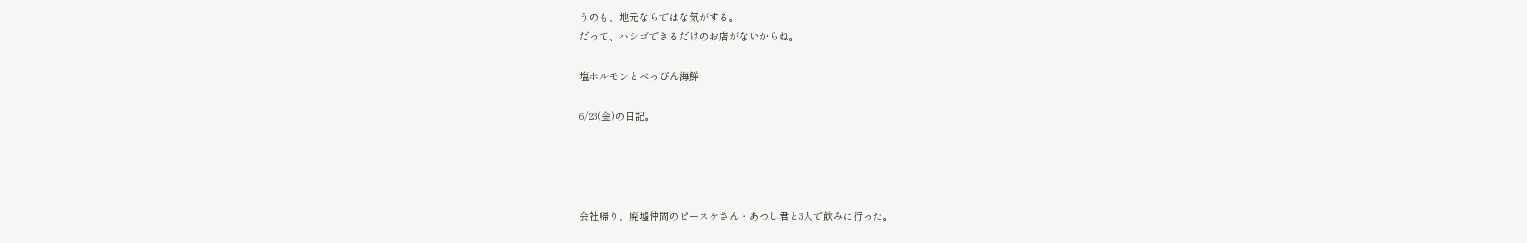うのも、地元ならではな気がする。
だって、ハシゴできるだけのお店がないからね。

塩ホルモンとべっぴん海鮮

6/23(金)の日記。




会社帰り、廃墟仲間のピースケさん・あつし君と3人で飲みに行った。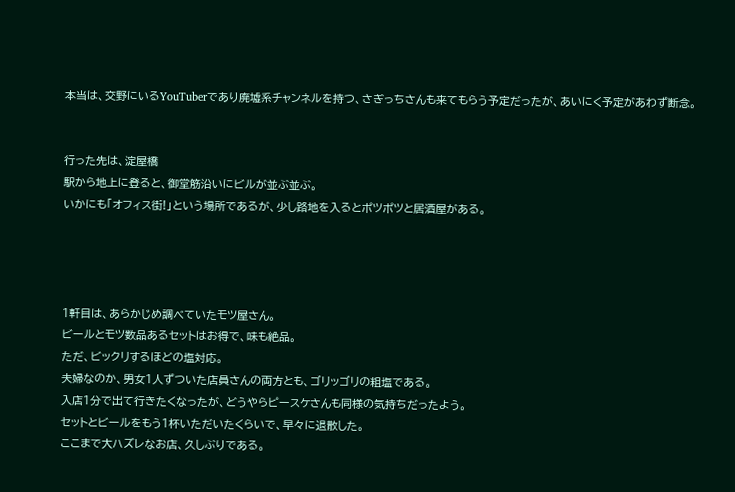本当は、交野にいるYouTuberであり廃墟系チャンネルを持つ、さぎっちさんも来てもらう予定だったが、あいにく予定があわず断念。


行った先は、淀屋橋
駅から地上に登ると、御堂筋沿いにビルが並ぶ並ぶ。
いかにも「オフィス街!」という場所であるが、少し路地を入るとポツポツと居酒屋がある。




1軒目は、あらかじめ調べていたモツ屋さん。
ビールとモツ数品あるセットはお得で、味も絶品。
ただ、ビックリするほどの塩対応。
夫婦なのか、男女1人ずついた店員さんの両方とも、ゴリッゴリの粗塩である。
入店1分で出て行きたくなったが、どうやらピースケさんも同様の気持ちだったよう。
セットとビールをもう1杯いただいたくらいで、早々に退散した。
ここまで大ハズレなお店、久しぶりである。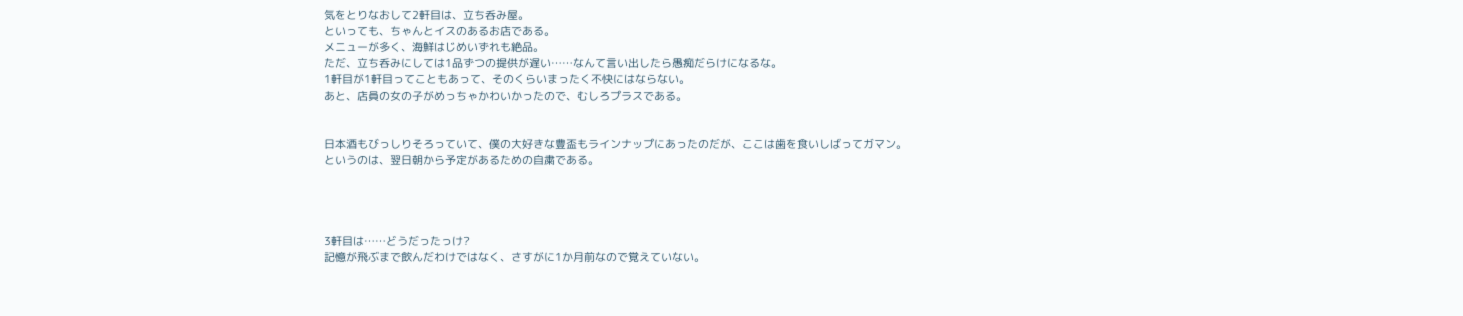気をとりなおして2軒目は、立ち呑み屋。
といっても、ちゃんとイスのあるお店である。
メニューが多く、海鮮はじめいずれも絶品。
ただ、立ち呑みにしては1品ずつの提供が遅い……なんて言い出したら愚痴だらけになるな。
1軒目が1軒目ってこともあって、そのくらいまったく不快にはならない。
あと、店員の女の子がめっちゃかわいかったので、むしろプラスである。


日本酒もびっしりそろっていて、僕の大好きな豊盃もラインナップにあったのだが、ここは歯を食いしばってガマン。
というのは、翌日朝から予定があるための自粛である。




3軒目は……どうだったっけ?
記憶が飛ぶまで飲んだわけではなく、さすがに1か月前なので覚えていない。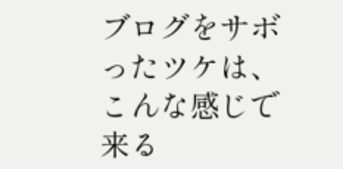ブログをサボったツケは、こんな感じで来る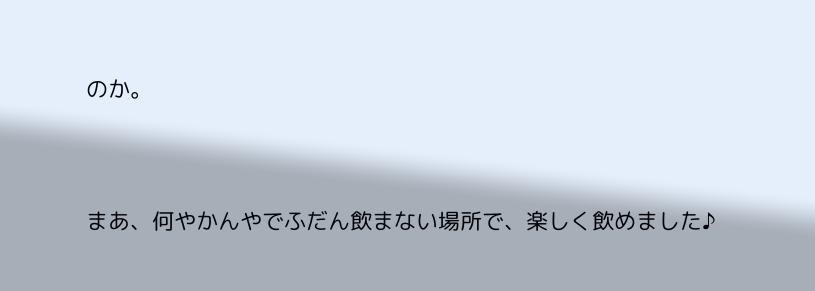のか。




まあ、何やかんやでふだん飲まない場所で、楽しく飲めました♪